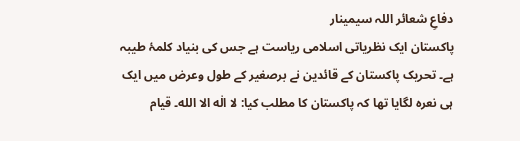دفاعِ شعائر اللہ سیمینار
پاکستان ایک نظریاتی اسلامی ریاست ہے جس کی بنیاد کلمۂ طیبہ ہے۔ تحریک پاکستان کے قائدین نے برصغیر کے طول وعرض میں ایک ہی نعرہ لگایا تھا کہ پاکستان کا مطلب کیا: لا الٰه الا الله۔ قیام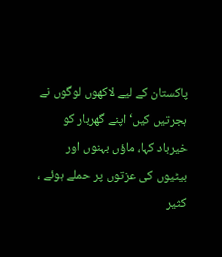پاکستان کے لیے لاکھوں لوگوں نے ہجرتیں کیں‘ اپنے گھربار کو خیرباد کہا، ماؤں بہنوں اور بیٹیوں کی عزتوں پر حملے ہوئے ، کثیر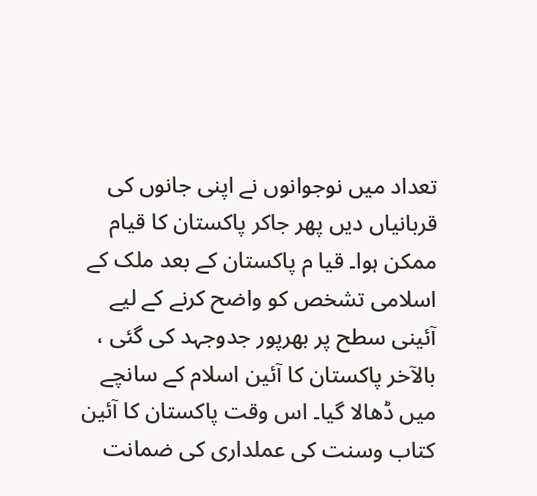تعداد میں نوجوانوں نے اپنی جانوں کی قربانیاں دیں پھر جاکر پاکستان کا قیام ممکن ہوا۔ قیا م پاکستان کے بعد ملک کے اسلامی تشخص کو واضح کرنے کے لیے آئینی سطح پر بھرپور جدوجہد کی گئی ، بالآخر پاکستان کا آئین اسلام کے سانچے میں ڈھالا گیا۔ اس وقت پاکستان کا آئین کتاب وسنت کی عملداری کی ضمانت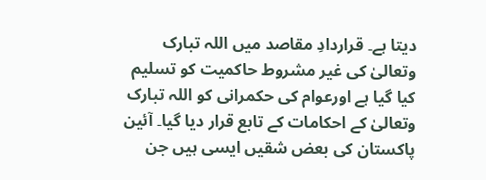دیتا ہے۔ قراردادِ مقاصد میں اللہ تبارک وتعالیٰ کی غیر مشروط حاکمیت کو تسلیم کیا گیا ہے اورعوام کی حکمرانی کو اللہ تبارک وتعالیٰ کے احکامات کے تابع قرار دیا گیا۔ آئین پاکستان کی بعض شقیں ایسی ہیں جن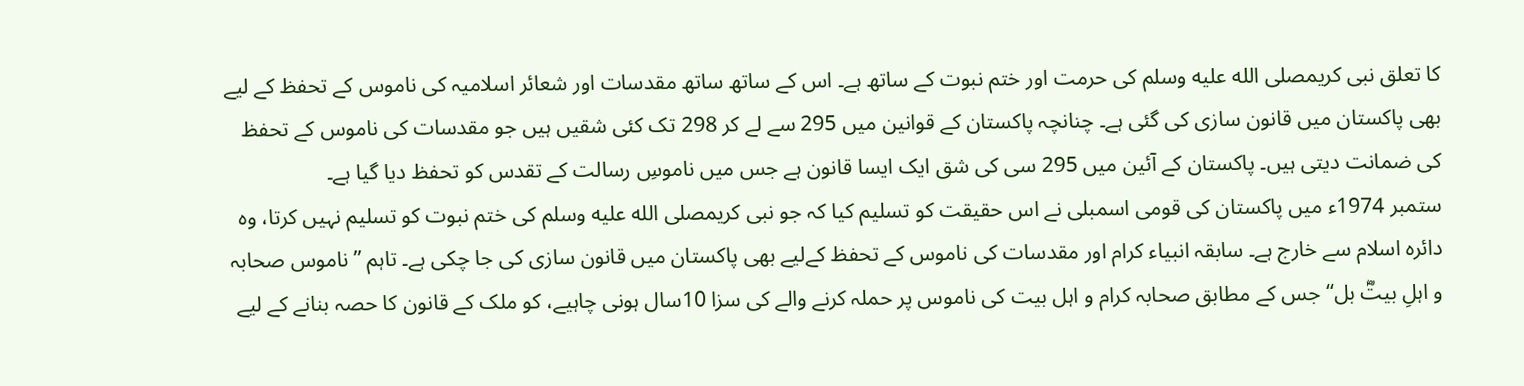کا تعلق نبی کریمصلى الله عليه وسلم کی حرمت اور ختم نبوت کے ساتھ ہے۔ اس کے ساتھ ساتھ مقدسات اور شعائر اسلامیہ کی ناموس کے تحفظ کے لیے بھی پاکستان میں قانون سازی کی گئی ہے۔ چنانچہ پاکستان کے قوانین میں 295 سے لے کر 298 تک کئی شقیں ہیں جو مقدسات کی ناموس کے تحفظ کی ضمانت دیتی ہیں۔ پاکستان کے آئین میں 295 سی کی شق ایک ایسا قانون ہے جس میں ناموسِ رسالت کے تقدس کو تحفظ دیا گیا ہے۔
ستمبر 1974ء میں پاکستان کی قومی اسمبلی نے اس حقیقت کو تسلیم کیا کہ جو نبی کریمصلى الله عليه وسلم کی ختم نبوت کو تسلیم نہیں کرتا، وہ دائرہ اسلام سے خارج ہے۔ سابقہ انبیاء کرام اور مقدسات کی ناموس کے تحفظ کےلیے بھی پاکستان میں قانون سازی کی جا چکی ہے۔ تاہم ’’ناموس صحابہ و اہلِ بیتؓ بل‘‘ جس کے مطابق صحابہ کرام و اہل بیت کی ناموس پر حملہ کرنے والے کی سزا 10سال ہونی چاہیے، کو ملک کے قانون کا حصہ بنانے کے لیے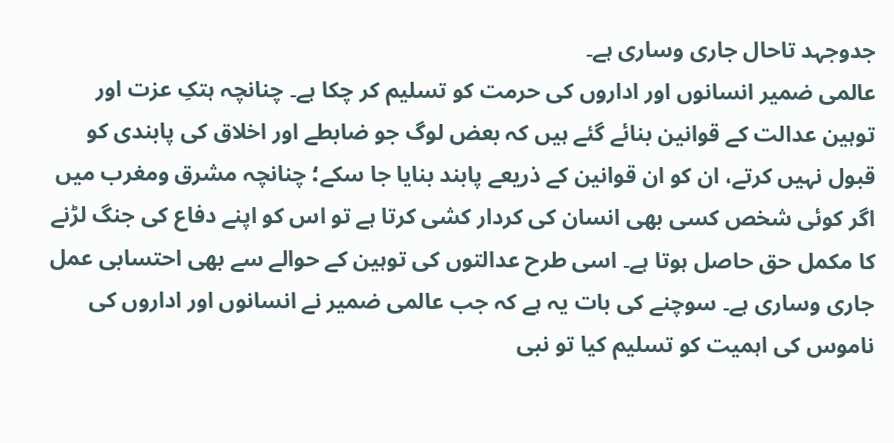جدوجہد تاحال جاری وساری ہے۔
عالمی ضمیر انسانوں اور اداروں کی حرمت کو تسلیم کر چکا ہے۔ چنانچہ ہتکِ عزت اور توہین عدالت کے قوانین بنائے گئے ہیں کہ بعض لوگ جو ضابطے اور اخلاق کی پابندی کو قبول نہیں کرتے، ان کو ان قوانین کے ذریعے پابند بنایا جا سکے؛ چنانچہ مشرق ومغرب میں اگر کوئی شخص کسی بھی انسان کی کردار کشی کرتا ہے تو اس کو اپنے دفاع کی جنگ لڑنے کا مکمل حق حاصل ہوتا ہے۔ اسی طرح عدالتوں کی توہین کے حوالے سے بھی احتسابی عمل جاری وساری ہے۔ سوچنے کی بات یہ ہے کہ جب عالمی ضمیر نے انسانوں اور اداروں کی ناموس کی اہمیت کو تسلیم کیا تو نبی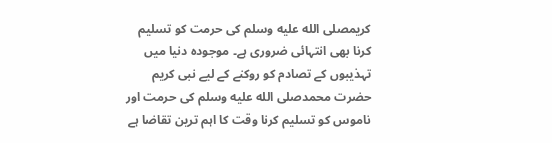کریمصلى الله عليه وسلم کی حرمت کو تسلیم کرنا بھی انتہائی ضروری ہے۔ موجودہ دنیا میں تہذیبوں کے تصادم کو روکنے کے لیے نبی کریم حضرت محمدصلى الله عليه وسلم کی حرمت اور ناموس کو تسلیم کرنا وقت کا اہم ترین تقاضا ہے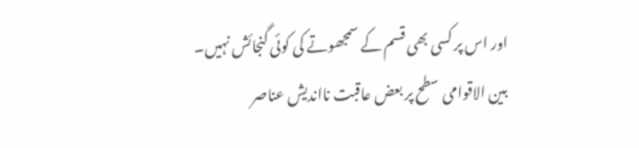اور اس پر کسی بھی قسم کے سمجھوتے کی کوئی گنجائش نہیں۔ بین الاقوامی سطح پر بعض عاقبت نااندیش عناصر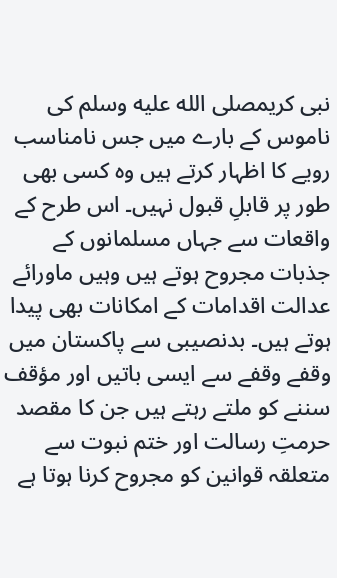نبی کریمصلى الله عليه وسلم کی ناموس کے بارے میں جس نامناسب رویے کا اظہار کرتے ہیں وہ کسی بھی طور پر قابلِ قبول نہیں۔ اس طرح کے واقعات سے جہاں مسلمانوں کے جذبات مجروح ہوتے ہیں وہیں ماورائے عدالت اقدامات کے امکانات بھی پیدا ہوتے ہیں۔ بدنصیبی سے پاکستان میں وقفے وقفے سے ایسی باتیں اور مؤقف سننے کو ملتے رہتے ہیں جن کا مقصد حرمتِ رسالت اور ختم نبوت سے متعلقہ قوانین کو مجروح کرنا ہوتا ہے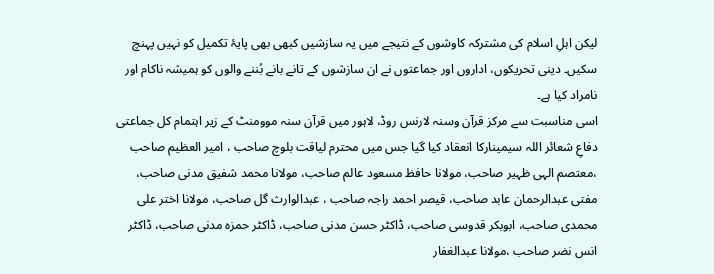لیکن اہلِ اسلام کی مشترکہ کاوشوں کے نتیجے میں یہ سازشیں کبھی بھی پایۂ تکمیل کو نہیں پہنچ سکیں۔ دینی تحریکوں، اداروں اور جماعتوں نے ان سازشوں کے تانے بانے بُننے والوں کو ہمیشہ ناکام اور نامراد کیا ہے۔
اسی مناسبت سے مرکز قرآن وسنہ لارنس روڈ، لاہور میں قرآن سنہ موومنٹ کے زیر اہتمام کل جماعتی دفاعِ شعائر اللہ سیمینارکا انعقاد کیا گیا جس میں محترم لیاقت بلوچ صاحب ، امیر العظیم صاحب ،معتصم الہی ظہیر صاحب، مولانا حافظ مسعود عالم صاحب، مولانا محمد شفیق مدنی صاحب، مفتی عبدالرحمان عابد صاحب، قیصر احمد راجہ صاحب ، عبدالوارث گل صاحب، مولانا اختر علی محمدی صاحب، ابوبکر قدوسی صاحب، ڈاکٹر حسن مدنی صاحب، ڈاکٹر حمزہ مدنی صاحب، ڈاکٹر انس نضر صاحب ،مولانا عبدالغفار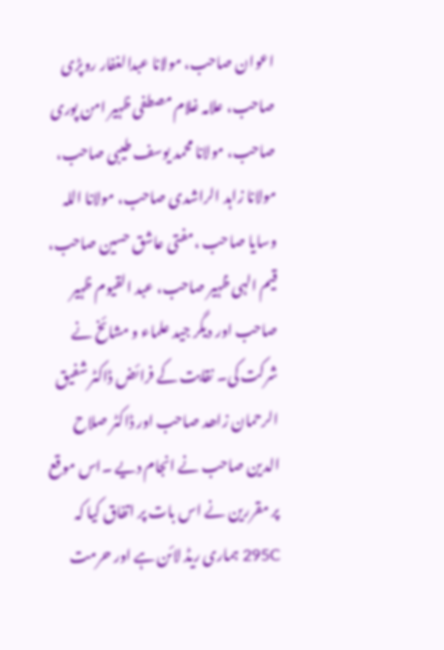اعوان صاحب، مولانا عبدالغفار روپڑی صاحب، علامہ غلام مصطفی ظہیر امن پوری صاحب، مولانا محمد یوسف طیبی صاحب، مولانا زاہد الراشدی صاحب، مولانا اللہ وسایا صاحب ،مفتی عاشق حسین صاحب، قیم الہی ظہیر صاحب، عبد القیوم ظہیر صاحب اور دیگر جید علماء و مشائخ نے شرکت کی۔ نقابت کے فرائض ڈاکٹر شفیق الرحمان زاھد صاحب اور ڈاکٹر صلاح الدین صاحب نے انجام دیے ۔اس موقع پر مقررین نے اس بات پر اتفاق کیا کہ 295C ہماری ریڈ لائن ہے اور حرمت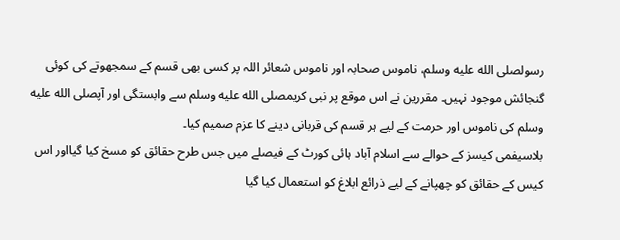رسولصلى الله عليه وسلم، ناموس صحابہ اور ناموس شعائر اللہ پر کسی بھی قسم کے سمجھوتے کی کوئی گنجائش موجود نہیں۔ مقررین نے اس موقع پر نبی کریمصلى الله عليه وسلم سے وابستگی اور آپصلى الله عليه وسلم کی ناموس اور حرمت کے لیے ہر قسم کی قربانی دینے کا عزم صمیم کیا۔
بلاسیفمی کیسز کے حوالے سے اسلام آباد ہائی کورٹ کے فیصلے میں جس طرح حقائق کو مسخ کیا گیااور اس کیس کے حقائق کو چھپانے کے لیے ذرائع ابلاغ کو استعمال کیا گیا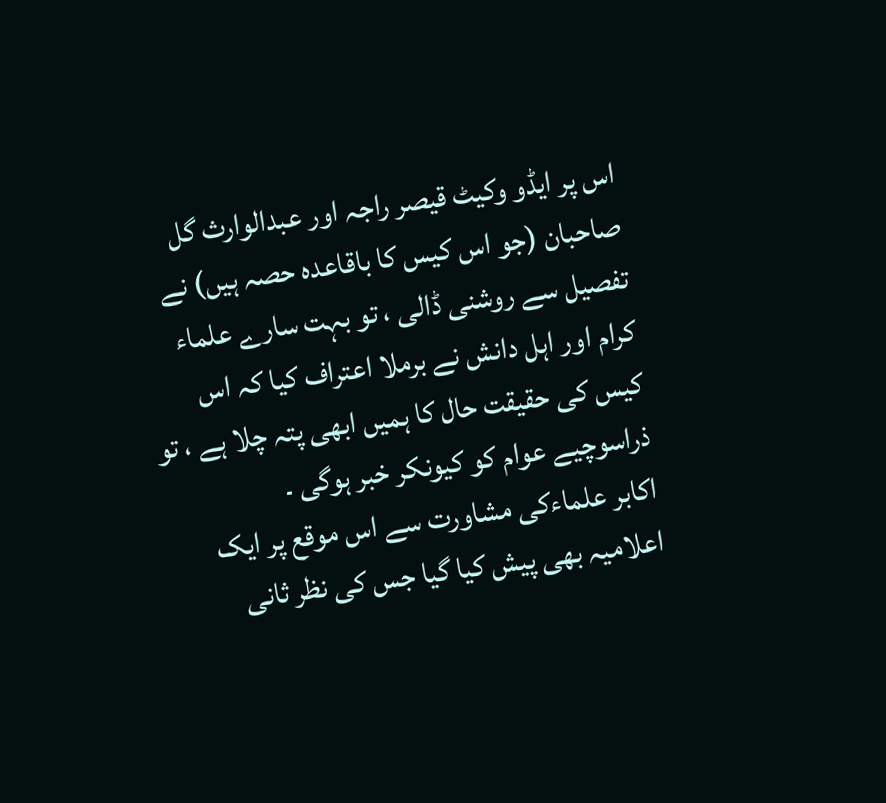اس پر ایڈو وکیٹ قیصر راجہ اور عبدالوارث گل صاحبان (جو اس کیس کا باقاعدہ حصہ ہیں) نے تفصیل سے روشنی ڈالی ، تو بہت سارے علماء کرام اور اہل دانش نے برملا اعتراف کیا کہ اس کیس کی حقیقت حال کا ہمیں ابھی پتہ چلا ہے ، تو ذراسوچیے عوام کو کیونکر خبر ہوگی ۔
اکابر علماءکی مشاورت سے اس موقع پر ایک اعلامیہ بھی پیش کیا گیا جس کی نظر ثانی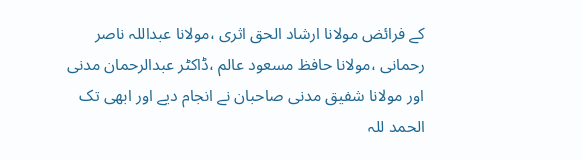کے فرائض مولانا ارشاد الحق اثری ،مولانا عبداللہ ناصر رحمانی ،مولانا حافظ مسعود عالم ،ڈاکٹر عبدالرحمان مدنی اور مولانا شفیق مدنی صاحبان نے انجام دیے اور ابھی تک الحمد للہ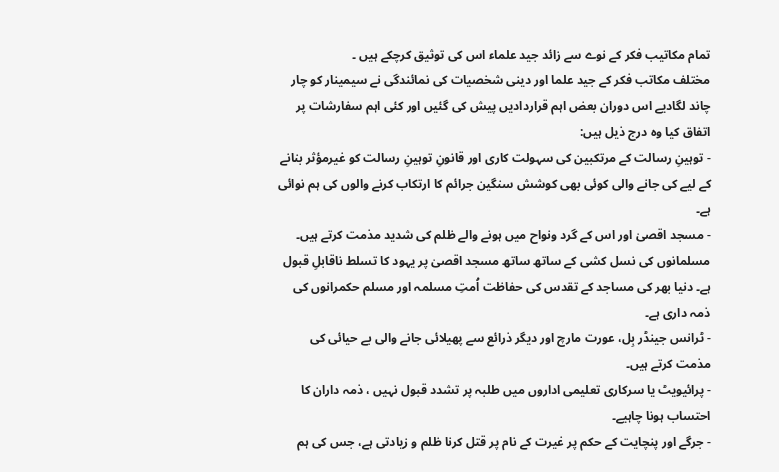تمام مکاتیب فکر کے نوے سے زائد جید علماء اس کی توثیق کرچکے ہیں ۔
مختلف مکاتب فکر کے جید علما اور دینی شخصیات کی نمائندگی نے سیمینار کو چار چاند لگادیے اس دوران بعض اہم قراردادیں پیش کی گئیں اور کئی اہم سفارشات پر اتفاق کیا وہ درج ذیل ہیں:
- توہینِ رسالت کے مرتکبین کی سہولت کاری اور قانونِ توہینِ رسالت کو غیرمؤثر بنانے کے لیے کی جانے والی کوئی بھی کوشش سنگین جرائم کا ارتکاب کرنے والوں کی ہم نوائی ہے۔
- مسجد اقصیٰ اور اس کے گرد ونواح میں ہونے والے ظلم کی شدید مذمت کرتے ہیں۔ مسلمانوں کی نسل کشی کے ساتھ ساتھ مسجد اقصیٰ پر یہود کا تسلط ناقابلِ قبول ہے۔ دنیا بھر کی مساجد کے تقدس کی حفاظت اُمتِ مسلمہ اور مسلم حکمرانوں کی ذمہ داری ہے۔
- ٹرانس جینڈر بِل، عورت مارچ اور دیگر ذرائع سے پھیلائی جانے والی بے حیائی کی مذمت کرتے ہیں۔
- پرائیویٹ یا سرکاری تعلیمی اداروں میں طلبہ پر تشدد قبول نہیں ، ذمہ داران کا احتساب ہونا چاہیے۔
- جرگے اور پنچایت کے حکم پر غیرت کے نام پر قتل کرنا ظلم و زیادتی ہے، جس کی ہم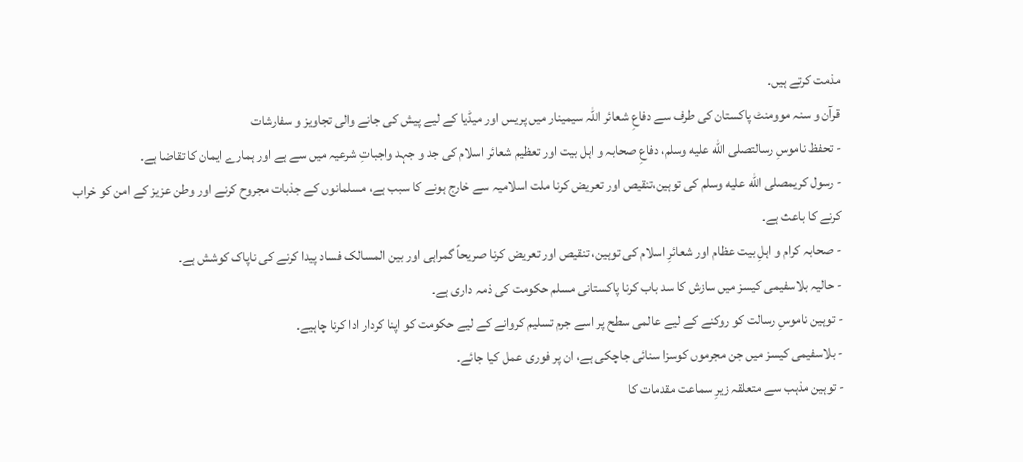مذمت کرتے ہیں۔
قرآن و سنہ موومنٹ پاکستان کی طرف سے دفاعِ شعائر اللہ سیمینار میں پریس اور میڈیا کے لیے پیش کی جانے والی تجاویز و سفارشات
- تحفظ ناموسِ رسالتصلى الله عليه وسلم، دفاعِ صحابہ و اہل بیت اور تعظیم شعائر اسلام کی جد و جہد واجباتِ شرعیہ میں سے ہے اور ہمارے ایمان کا تقاضا ہے۔
- رسول کریمصلى الله عليه وسلم کی توہین،تنقیص اور تعریض کرنا ملت اسلامیہ سے خارج ہونے کا سبب ہے، مسلمانوں کے جذبات مجروح کرنے اور وطن عزیز کے امن کو خراب کرنے کا باعث ہے۔
- صحابہ کرام و اہلِ بیت عظام اور شعائرِ اسلام کی توہین، تنقیص اور تعریض کرنا صریحاً گمراہی اور بین المسالک فساد پیدا کرنے کی ناپاک کوشش ہے۔
- حالیہ بلاسفیمی کیسز میں سازش کا سد باب کرنا پاکستانی مسلم حکومت کی ذمہ داری ہے۔
- توہین ناموسِ رسالت کو روکنے کے لیے عالمی سطح پر اسے جرم تسلیم کروانے کے لیے حکومت کو اپنا کردار ادا کرنا چاہیے۔
- بلاسفیمی کیسز میں جن مجرموں کوسزا سنائی جاچکی ہے، ان پر فوری عمل کیا جائے۔
- توہین مذہب سے متعلقہ زیرِ سماعت مقدمات کا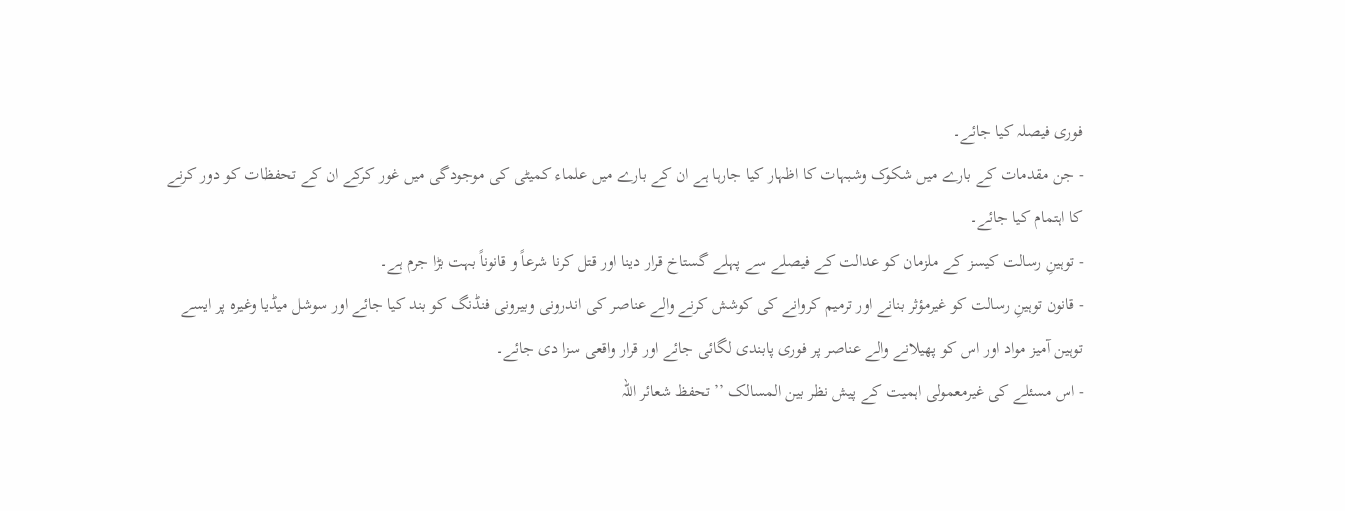فوری فیصلہ کیا جائے۔
- جن مقدمات کے بارے میں شکوک وشبہات کا اظہار کیا جارہا ہے ان کے بارے میں علماء کمیٹی کی موجودگی میں غور کرکے ان کے تحفظات کو دور کرنے کا اہتمام کیا جائے۔
- توہینِ رسالت کیسز کے ملزمان کو عدالت کے فیصلے سے پہلے گستاخ قرار دینا اور قتل کرنا شرعاً و قانوناً بہت بڑا جرم ہے۔
- قانون توہینِ رسالت کو غیرمؤثر بنانے اور ترمیم کروانے کی کوشش کرنے والے عناصر کی اندرونی وبیرونی فنڈنگ کو بند کیا جائے اور سوشل میڈیا وغیرہ پر ایسے توہین آمیز مواد اور اس کو پھیلانے والے عناصر پر فوری پابندی لگائی جائے اور قرار واقعی سزا دی جائے۔
- اس مسئلے کی غیرمعمولی اہمیت کے پیش نظر بین المسالک ’’تحفظ شعائر اللہ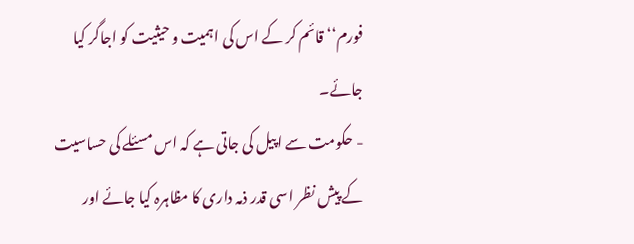فورم‘‘ قائم کر کے اس کی اہمیت و حیثیت کو اجاگر کیا جائے۔
- حکومت سے اپیل کی جاتی ہے کہ اس مسئلے کی حساسیت کے پیش نظر اسی قدر ذمہ داری کا مظاہرہ کیا جائے اور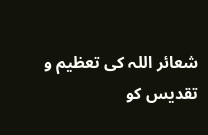شعائر اللہ کی تعظیم و تقدیس کو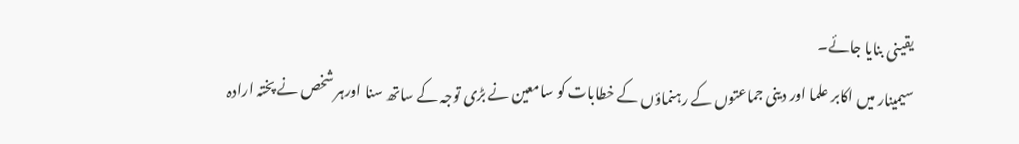یقینی بنایا جائے۔
سیمینار میں اکابر علما اور دینی جماعتوں کے رہنماؤں کے خطابات کو سامعین نے بڑی توجہ کے ساتھ سنا اورہر شخص نے پختہ ارادہ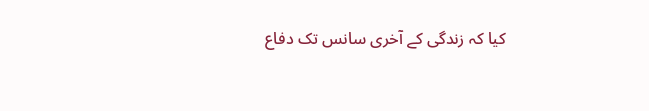کیا کہ زندگی کے آخری سانس تک دفاع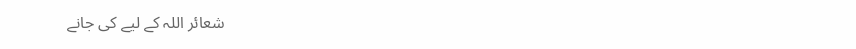شعائر اللہ کے لیے کی جانے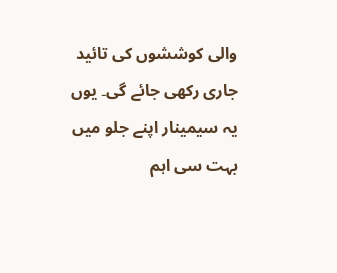والی کوششوں کی تائید جاری رکھی جائے گی۔ یوں یہ سیمینار اپنے جلو میں بہت سی اہم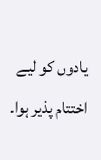یادوں کو لیے اختتام پذیر ہوا۔